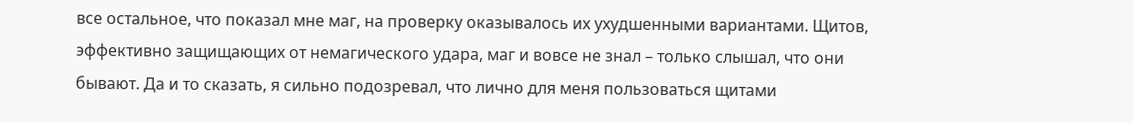все остальное, что показал мне маг, на проверку оказывалось их ухудшенными вариантами. Щитов, эффективно защищающих от немагического удара, маг и вовсе не знал – только слышал, что они бывают. Да и то сказать, я сильно подозревал, что лично для меня пользоваться щитами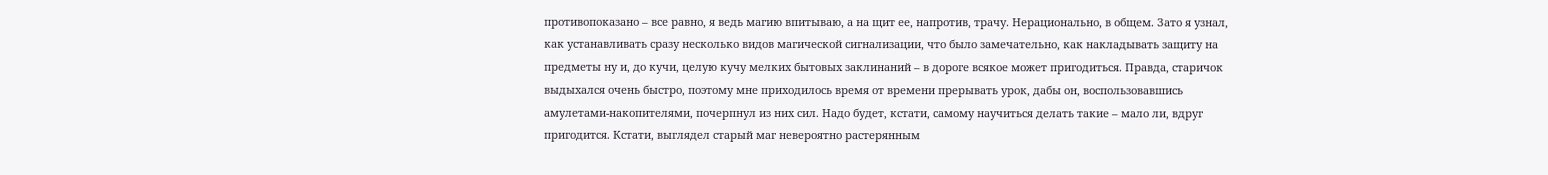противопоказано – все равно, я ведь магию впитываю, а на щит ее, напротив, трачу. Нерационально, в общем. Зато я узнал, как устанавливать сразу несколько видов магической сигнализации, что было замечательно, как накладывать защиту на предметы ну и, до кучи, целую кучу мелких бытовых заклинаний – в дороге всякое может пригодиться. Правда, старичок выдыхался очень быстро, поэтому мне приходилось время от времени прерывать урок, дабы он, воспользовавшись амулетами-накопителями, почерпнул из них сил. Надо будет, кстати, самому научиться делать такие – мало ли, вдруг пригодится. Кстати, выглядел старый маг невероятно растерянным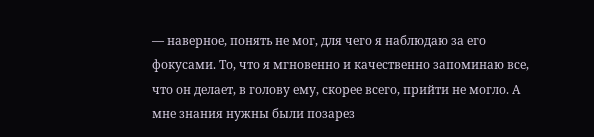— наверное, понять не мог, для чего я наблюдаю за его фокусами. То, что я мгновенно и качественно запоминаю все, что он делает, в голову ему, скорее всего, прийти не могло. А мне знания нужны были позарез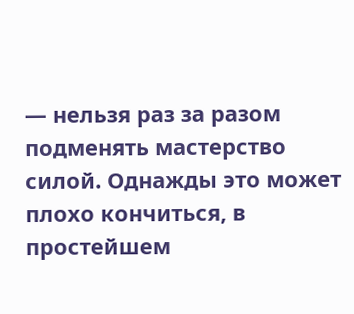— нельзя раз за разом подменять мастерство силой. Однажды это может плохо кончиться, в простейшем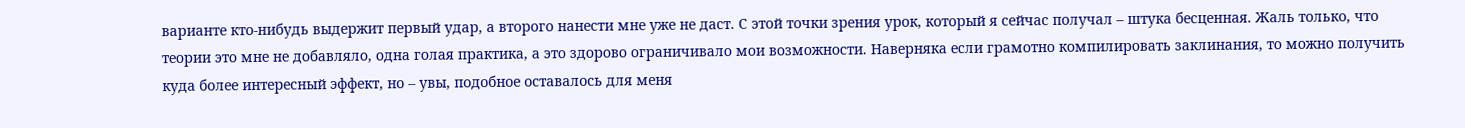варианте кто-нибудь выдержит первый удар, а второго нанести мне уже не даст. С этой точки зрения урок, который я сейчас получал – штука бесценная. Жаль только, что теории это мне не добавляло, одна голая практика, а это здорово ограничивало мои возможности. Наверняка если грамотно компилировать заклинания, то можно получить куда более интересный эффект, но – увы, подобное оставалось для меня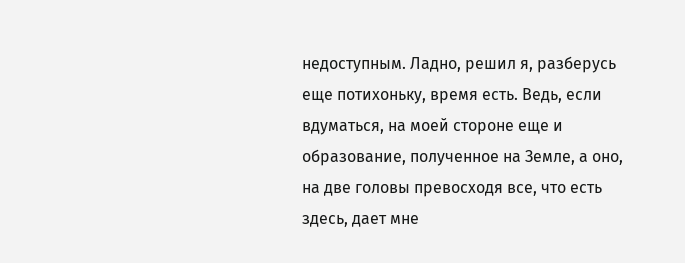недоступным. Ладно, решил я, разберусь еще потихоньку, время есть. Ведь, если вдуматься, на моей стороне еще и образование, полученное на Земле, а оно, на две головы превосходя все, что есть здесь, дает мне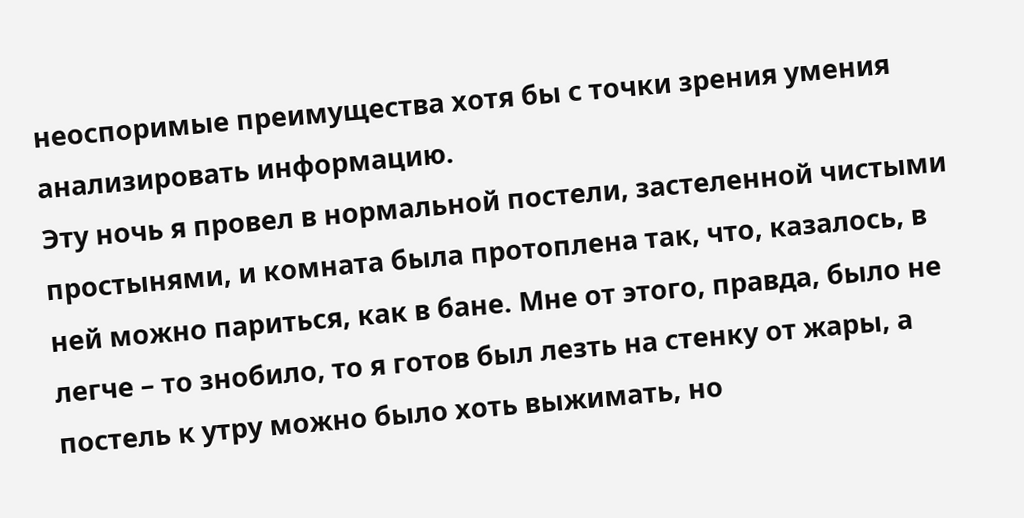неоспоримые преимущества хотя бы с точки зрения умения анализировать информацию.
Эту ночь я провел в нормальной постели, застеленной чистыми простынями, и комната была протоплена так, что, казалось, в ней можно париться, как в бане. Мне от этого, правда, было не легче – то знобило, то я готов был лезть на стенку от жары, а постель к утру можно было хоть выжимать, но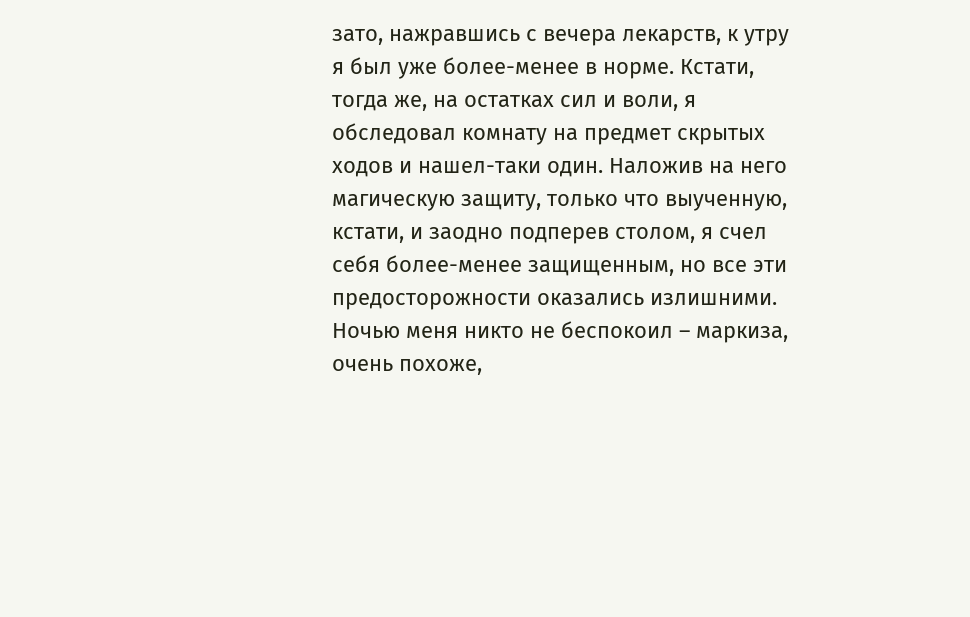зато, нажравшись с вечера лекарств, к утру я был уже более-менее в норме. Кстати, тогда же, на остатках сил и воли, я обследовал комнату на предмет скрытых ходов и нашел-таки один. Наложив на него магическую защиту, только что выученную, кстати, и заодно подперев столом, я счел себя более-менее защищенным, но все эти предосторожности оказались излишними. Ночью меня никто не беспокоил – маркиза, очень похоже,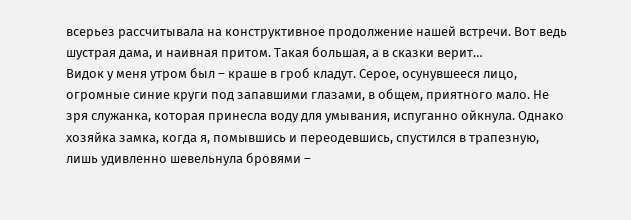всерьез рассчитывала на конструктивное продолжение нашей встречи. Вот ведь шустрая дама, и наивная притом. Такая большая, а в сказки верит…
Видок у меня утром был – краше в гроб кладут. Серое, осунувшееся лицо, огромные синие круги под запавшими глазами, в общем, приятного мало. Не зря служанка, которая принесла воду для умывания, испуганно ойкнула. Однако хозяйка замка, когда я, помывшись и переодевшись, спустился в трапезную, лишь удивленно шевельнула бровями –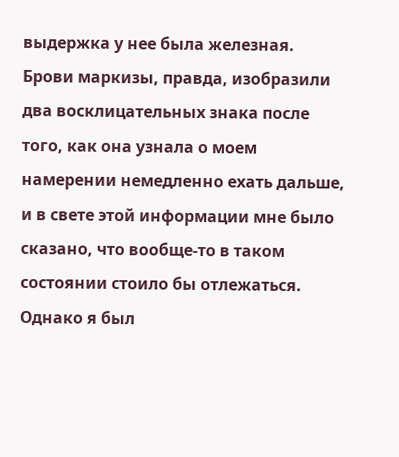выдержка у нее была железная. Брови маркизы, правда, изобразили два восклицательных знака после того, как она узнала о моем намерении немедленно ехать дальше, и в свете этой информации мне было сказано, что вообще-то в таком состоянии стоило бы отлежаться. Однако я был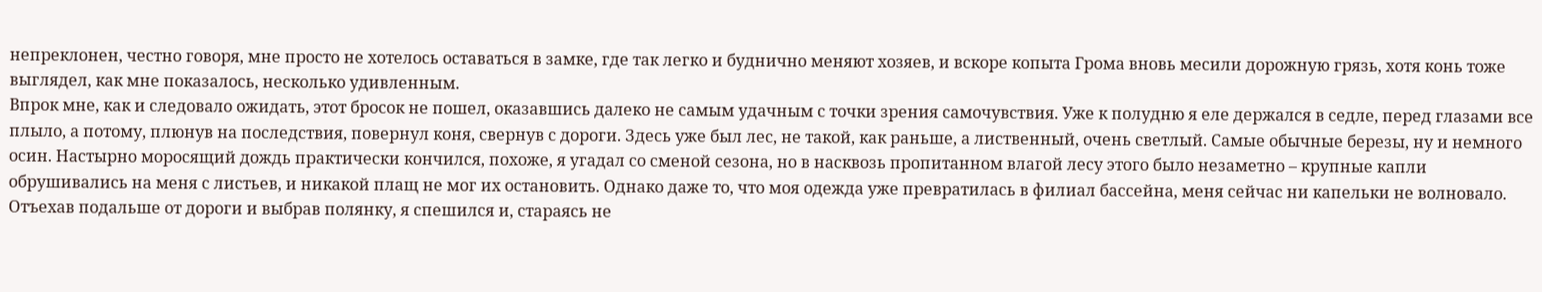непреклонен, честно говоря, мне просто не хотелось оставаться в замке, где так легко и буднично меняют хозяев, и вскоре копыта Грома вновь месили дорожную грязь, хотя конь тоже выглядел, как мне показалось, несколько удивленным.
Впрок мне, как и следовало ожидать, этот бросок не пошел, оказавшись далеко не самым удачным с точки зрения самочувствия. Уже к полудню я еле держался в седле, перед глазами все плыло, а потому, плюнув на последствия, повернул коня, свернув с дороги. Здесь уже был лес, не такой, как раньше, а лиственный, очень светлый. Самые обычные березы, ну и немного осин. Настырно моросящий дождь практически кончился, похоже, я угадал со сменой сезона, но в насквозь пропитанном влагой лесу этого было незаметно – крупные капли обрушивались на меня с листьев, и никакой плащ не мог их остановить. Однако даже то, что моя одежда уже превратилась в филиал бассейна, меня сейчас ни капельки не волновало. Отъехав подальше от дороги и выбрав полянку, я спешился и, стараясь не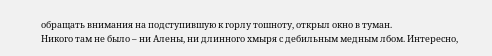обращать внимания на подступившую к горлу тошноту, открыл окно в туман.
Никого там не было – ни Алены, ни длинного хмыря с дебильным медным лбом. Интересно,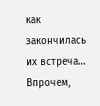как закончилась их встреча… Впрочем,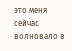это меня сейчас волновало в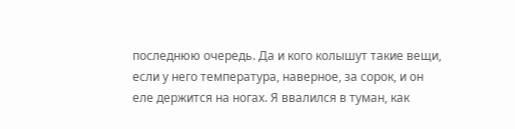последнюю очередь. Да и кого колышут такие вещи, если у него температура, наверное, за сорок, и он еле держится на ногах. Я ввалился в туман, как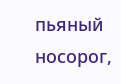пьяный носорог,